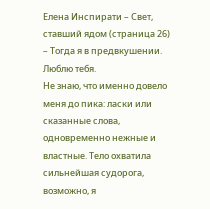Елена Инспирати – Свет, ставший ядом (страница 26)
– Тогда я в предвкушении. Люблю тебя.
Не знаю, что именно довело меня до пика: ласки или сказанные слова, одновременно нежные и властные. Тело охватила сильнейшая судорога, возможно, я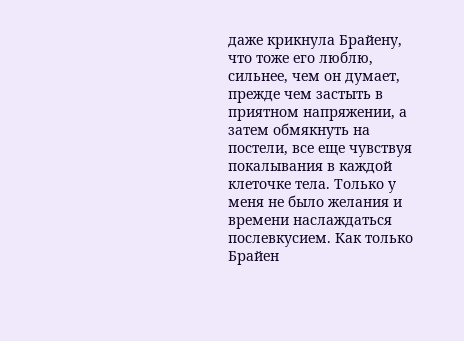даже крикнула Брайену, что тоже его люблю, сильнее, чем он думает, прежде чем застыть в приятном напряжении, а затем обмякнуть на постели, все еще чувствуя покалывания в каждой клеточке тела. Только у меня не было желания и времени наслаждаться послевкусием. Как только Брайен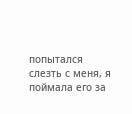попытался слезть с меня, я поймала его за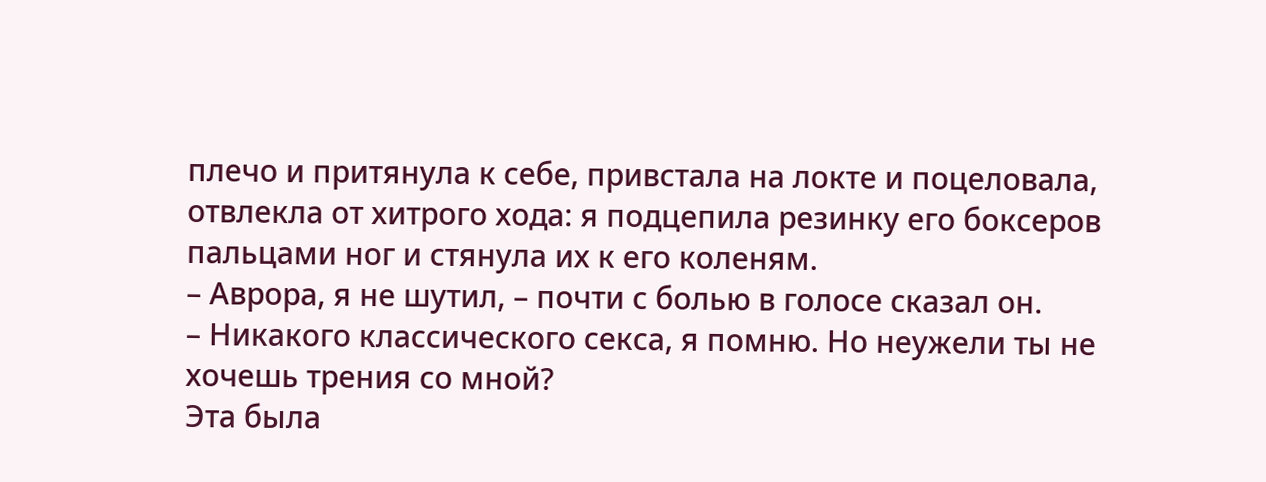плечо и притянула к себе, привстала на локте и поцеловала, отвлекла от хитрого хода: я подцепила резинку его боксеров пальцами ног и стянула их к его коленям.
– Аврора, я не шутил, – почти с болью в голосе сказал он.
– Никакого классического секса, я помню. Но неужели ты не хочешь трения со мной?
Эта была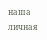наша личная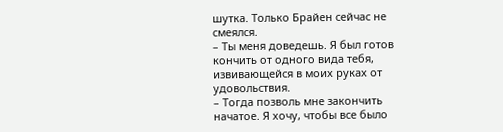шутка. Только Брайен сейчас не смеялся.
– Ты меня доведешь. Я был готов кончить от одного вида тебя, извивающейся в моих руках от удовольствия.
– Тогда позволь мне закончить начатое. Я хочу, чтобы все было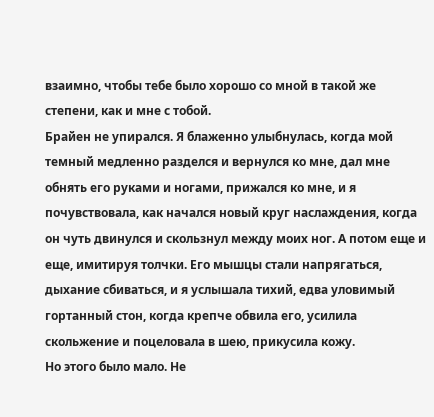взаимно, чтобы тебе было хорошо со мной в такой же степени, как и мне с тобой.
Брайен не упирался. Я блаженно улыбнулась, когда мой темный медленно разделся и вернулся ко мне, дал мне обнять его руками и ногами, прижался ко мне, и я почувствовала, как начался новый круг наслаждения, когда он чуть двинулся и скользнул между моих ног. А потом еще и еще, имитируя толчки. Его мышцы стали напрягаться, дыхание сбиваться, и я услышала тихий, едва уловимый гортанный стон, когда крепче обвила его, усилила скольжение и поцеловала в шею, прикусила кожу.
Но этого было мало. Не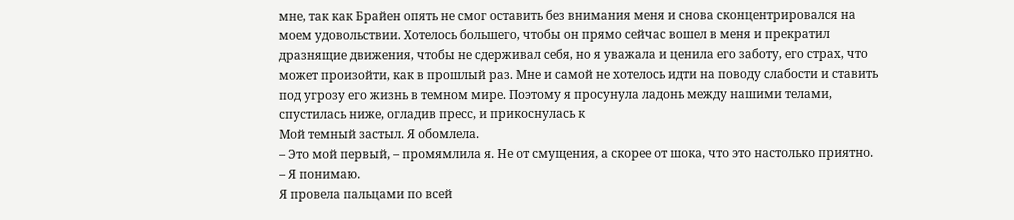мне, так как Брайен опять не смог оставить без внимания меня и снова сконцентрировался на моем удовольствии. Хотелось большего, чтобы он прямо сейчас вошел в меня и прекратил дразнящие движения, чтобы не сдерживал себя, но я уважала и ценила его заботу, его страх, что может произойти, как в прошлый раз. Мне и самой не хотелось идти на поводу слабости и ставить под угрозу его жизнь в темном мире. Поэтому я просунула ладонь между нашими телами, спустилась ниже, огладив пресс, и прикоснулась к
Мой темный застыл. Я обомлела.
– Это мой первый, – промямлила я. Не от смущения, а скорее от шока, что это настолько приятно.
– Я понимаю.
Я провела пальцами по всей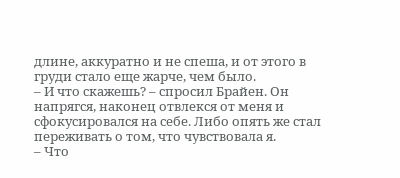длине, аккуратно и не спеша, и от этого в груди стало еще жарче, чем было.
– И что скажешь? – спросил Брайен. Он напрягся, наконец отвлекся от меня и сфокусировался на себе. Либо опять же стал переживать о том, что чувствовала я.
– Что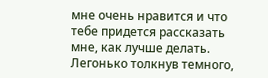мне очень нравится и что тебе придется рассказать мне, как лучше делать.
Легонько толкнув темного,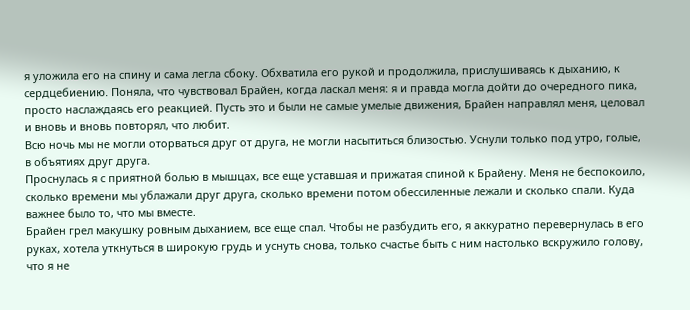я уложила его на спину и сама легла сбоку. Обхватила его рукой и продолжила, прислушиваясь к дыханию, к сердцебиению. Поняла, что чувствовал Брайен, когда ласкал меня: я и правда могла дойти до очередного пика, просто наслаждаясь его реакцией. Пусть это и были не самые умелые движения, Брайен направлял меня, целовал и вновь и вновь повторял, что любит.
Всю ночь мы не могли оторваться друг от друга, не могли насытиться близостью. Уснули только под утро, голые, в объятиях друг друга.
Проснулась я с приятной болью в мышцах, все еще уставшая и прижатая спиной к Брайену. Меня не беспокоило, сколько времени мы ублажали друг друга, сколько времени потом обессиленные лежали и сколько спали. Куда важнее было то, что мы вместе.
Брайен грел макушку ровным дыханием, все еще спал. Чтобы не разбудить его, я аккуратно перевернулась в его руках, хотела уткнуться в широкую грудь и уснуть снова, только счастье быть с ним настолько вскружило голову, что я не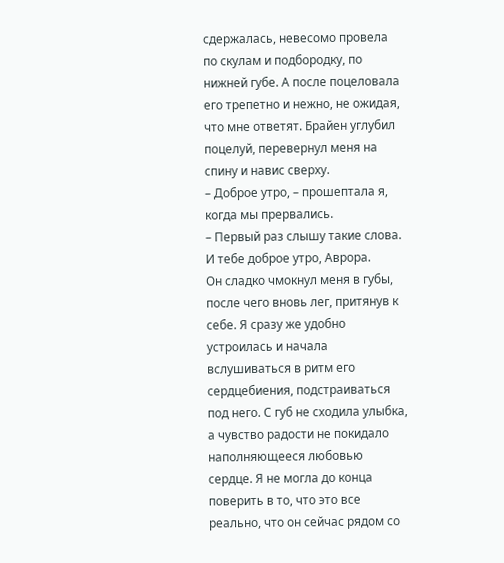сдержалась, невесомо провела по скулам и подбородку, по нижней губе. А после поцеловала его трепетно и нежно, не ожидая, что мне ответят. Брайен углубил поцелуй, перевернул меня на спину и навис сверху.
– Доброе утро, – прошептала я, когда мы прервались.
– Первый раз слышу такие слова. И тебе доброе утро, Аврора.
Он сладко чмокнул меня в губы, после чего вновь лег, притянув к себе. Я сразу же удобно устроилась и начала вслушиваться в ритм его сердцебиения, подстраиваться под него. С губ не сходила улыбка, а чувство радости не покидало наполняющееся любовью сердце. Я не могла до конца поверить в то, что это все реально, что он сейчас рядом со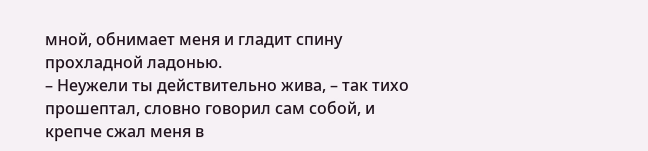мной, обнимает меня и гладит спину прохладной ладонью.
– Неужели ты действительно жива, – так тихо прошептал, словно говорил сам собой, и крепче сжал меня в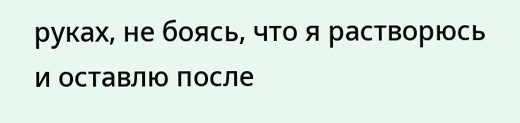руках, не боясь, что я растворюсь и оставлю после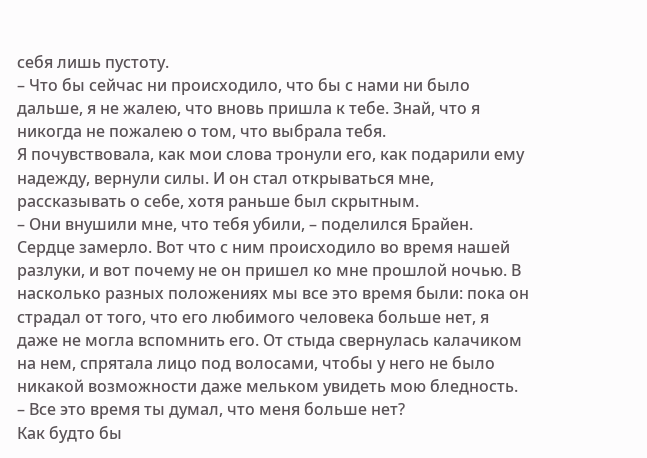себя лишь пустоту.
– Что бы сейчас ни происходило, что бы с нами ни было дальше, я не жалею, что вновь пришла к тебе. Знай, что я никогда не пожалею о том, что выбрала тебя.
Я почувствовала, как мои слова тронули его, как подарили ему надежду, вернули силы. И он стал открываться мне, рассказывать о себе, хотя раньше был скрытным.
– Они внушили мне, что тебя убили, – поделился Брайен.
Сердце замерло. Вот что с ним происходило во время нашей разлуки, и вот почему не он пришел ко мне прошлой ночью. В насколько разных положениях мы все это время были: пока он страдал от того, что его любимого человека больше нет, я даже не могла вспомнить его. От стыда свернулась калачиком на нем, спрятала лицо под волосами, чтобы у него не было никакой возможности даже мельком увидеть мою бледность.
– Все это время ты думал, что меня больше нет?
Как будто бы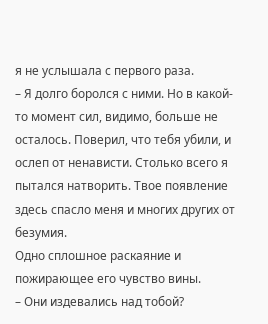я не услышала с первого раза.
– Я долго боролся с ними. Но в какой-то момент сил, видимо, больше не осталось. Поверил, что тебя убили, и ослеп от ненависти. Столько всего я пытался натворить. Твое появление здесь спасло меня и многих других от безумия.
Одно сплошное раскаяние и пожирающее его чувство вины.
– Они издевались над тобой?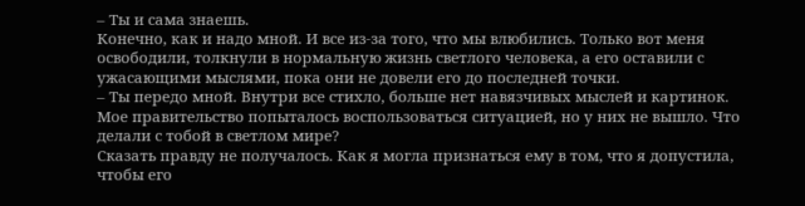– Ты и сама знаешь.
Конечно, как и надо мной. И все из-за того, что мы влюбились. Только вот меня освободили, толкнули в нормальную жизнь светлого человека, а его оставили с ужасающими мыслями, пока они не довели его до последней точки.
– Ты передо мной. Внутри все стихло, больше нет навязчивых мыслей и картинок. Мое правительство попыталось воспользоваться ситуацией, но у них не вышло. Что делали с тобой в светлом мире?
Сказать правду не получалось. Как я могла признаться ему в том, что я допустила, чтобы его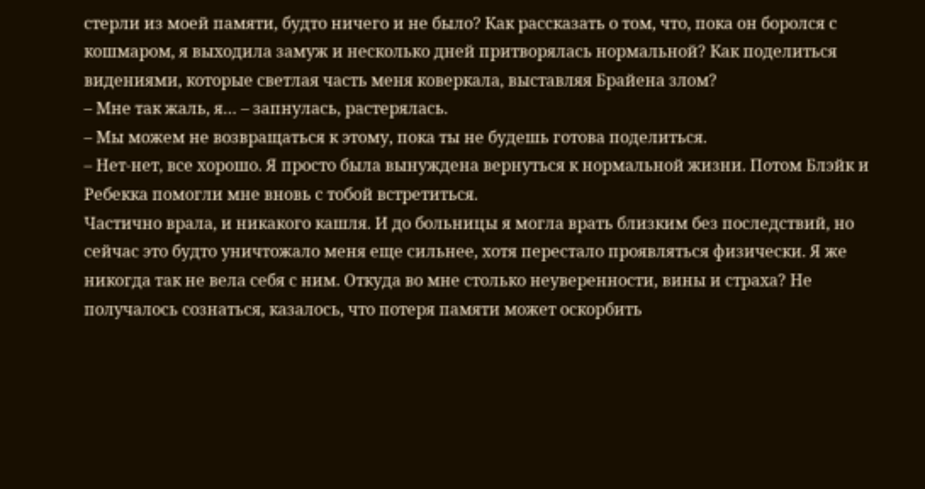стерли из моей памяти, будто ничего и не было? Как рассказать о том, что, пока он боролся с кошмаром, я выходила замуж и несколько дней притворялась нормальной? Как поделиться видениями, которые светлая часть меня коверкала, выставляя Брайена злом?
– Мне так жаль, я… – запнулась, растерялась.
– Мы можем не возвращаться к этому, пока ты не будешь готова поделиться.
– Нет-нет, все хорошо. Я просто была вынуждена вернуться к нормальной жизни. Потом Блэйк и Ребекка помогли мне вновь с тобой встретиться.
Частично врала, и никакого кашля. И до больницы я могла врать близким без последствий, но сейчас это будто уничтожало меня еще сильнее, хотя перестало проявляться физически. Я же никогда так не вела себя с ним. Откуда во мне столько неуверенности, вины и страха? Не получалось сознаться, казалось, что потеря памяти может оскорбить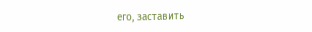его, заставить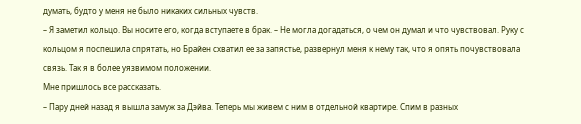думать, будто у меня не было никаких сильных чувств.
– Я заметил кольцо. Вы носите его, когда вступаете в брак. – Не могла догадаться, о чем он думал и что чувствовал. Руку с кольцом я поспешила спрятать, но Брайен схватил ее за запястье, развернул меня к нему так, что я опять почувствовала связь. Так я в более уязвимом положении.
Мне пришлось все рассказать.
– Пару дней назад я вышла замуж за Дэйва. Теперь мы живем с ним в отдельной квартире. Спим в разных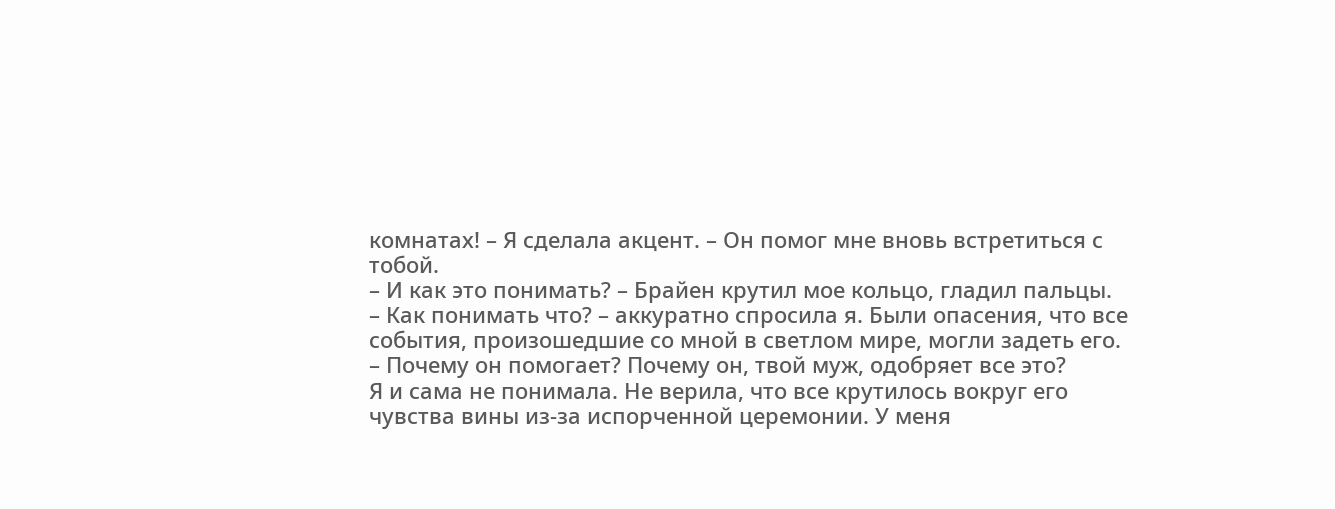комнатах! – Я сделала акцент. – Он помог мне вновь встретиться с тобой.
– И как это понимать? – Брайен крутил мое кольцо, гладил пальцы.
– Как понимать что? – аккуратно спросила я. Были опасения, что все события, произошедшие со мной в светлом мире, могли задеть его.
– Почему он помогает? Почему он, твой муж, одобряет все это?
Я и сама не понимала. Не верила, что все крутилось вокруг его чувства вины из-за испорченной церемонии. У меня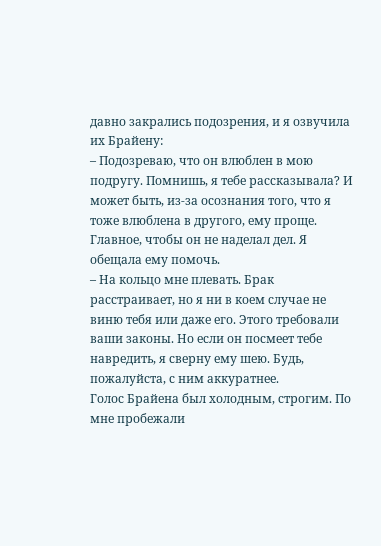давно закрались подозрения, и я озвучила их Брайену:
– Подозреваю, что он влюблен в мою подругу. Помнишь, я тебе рассказывала? И может быть, из-за осознания того, что я тоже влюблена в другого, ему проще. Главное, чтобы он не наделал дел. Я обещала ему помочь.
– На кольцо мне плевать. Брак расстраивает, но я ни в коем случае не виню тебя или даже его. Этого требовали ваши законы. Но если он посмеет тебе навредить, я сверну ему шею. Будь, пожалуйста, с ним аккуратнее.
Голос Брайена был холодным, строгим. По мне пробежали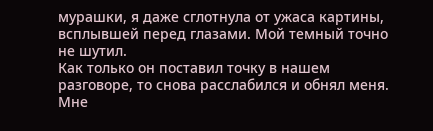мурашки, я даже сглотнула от ужаса картины, всплывшей перед глазами. Мой темный точно не шутил.
Как только он поставил точку в нашем разговоре, то снова расслабился и обнял меня. Мне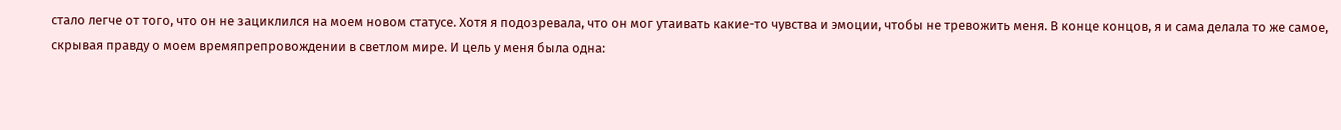стало легче от того, что он не зациклился на моем новом статусе. Хотя я подозревала, что он мог утаивать какие-то чувства и эмоции, чтобы не тревожить меня. В конце концов, я и сама делала то же самое, скрывая правду о моем времяпрепровождении в светлом мире. И цель у меня была одна: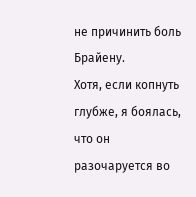не причинить боль Брайену.
Хотя, если копнуть глубже, я боялась, что он разочаруется во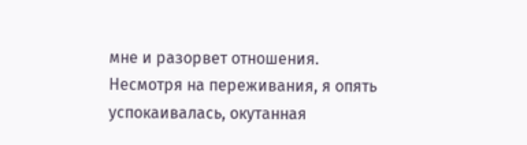мне и разорвет отношения.
Несмотря на переживания, я опять успокаивалась, окутанная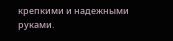крепкими и надежными руками.